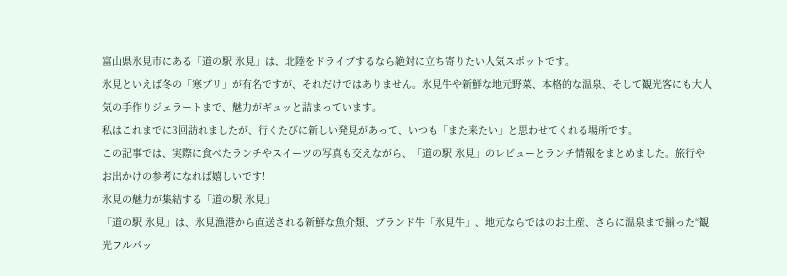富山県氷見市にある「道の駅 氷見」は、北陸をドライブするなら絶対に立ち寄りたい人気スポットです。
氷見といえば冬の「寒ブリ」が有名ですが、それだけではありません。氷見牛や新鮮な地元野菜、本格的な温泉、そして観光客にも大人気の手作りジェラートまで、魅力がギュッと詰まっています。
私はこれまでに3回訪れましたが、行くたびに新しい発見があって、いつも「また来たい」と思わせてくれる場所です。
この記事では、実際に食べたランチやスイーツの写真も交えながら、「道の駅 氷見」のレビューとランチ情報をまとめました。旅行やお出かけの参考になれば嬉しいです!
氷見の魅力が集結する「道の駅 氷見」
「道の駅 氷見」は、氷見漁港から直送される新鮮な魚介類、ブランド牛「氷見牛」、地元ならではのお土産、さらに温泉まで揃った“観光フルパッ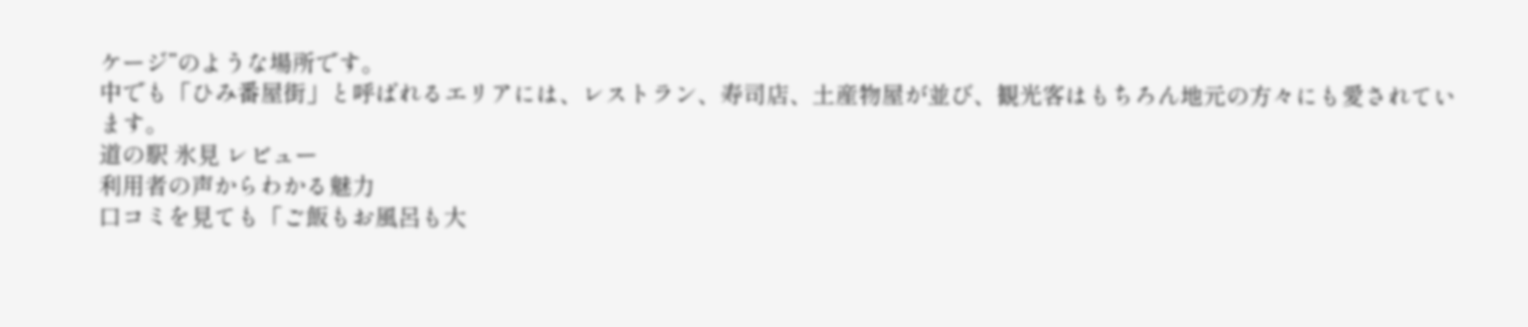ケージ”のような場所です。
中でも「ひみ番屋街」と呼ばれるエリアには、レストラン、寿司店、土産物屋が並び、観光客はもちろん地元の方々にも愛されています。
道の駅 氷見 レビュー
利用者の声からわかる魅力
口コミを見ても「ご飯もお風呂も大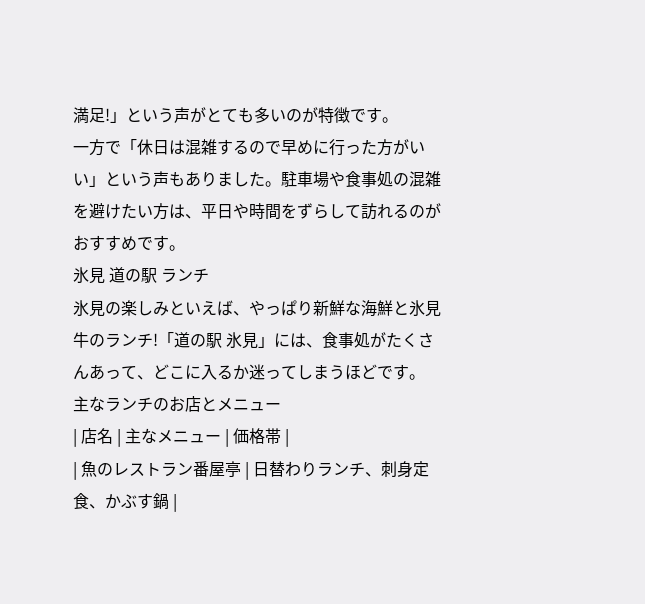満足!」という声がとても多いのが特徴です。
一方で「休日は混雑するので早めに行った方がいい」という声もありました。駐車場や食事処の混雑を避けたい方は、平日や時間をずらして訪れるのがおすすめです。
氷見 道の駅 ランチ
氷見の楽しみといえば、やっぱり新鮮な海鮮と氷見牛のランチ!「道の駅 氷見」には、食事処がたくさんあって、どこに入るか迷ってしまうほどです。
主なランチのお店とメニュー
| 店名 | 主なメニュー | 価格帯 |
| 魚のレストラン番屋亭 | 日替わりランチ、刺身定食、かぶす鍋 |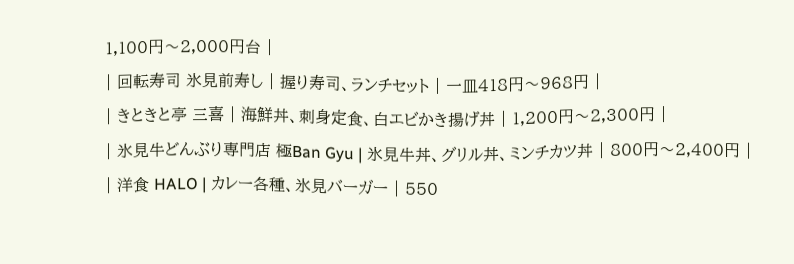1,100円〜2,000円台 |
| 回転寿司 氷見前寿し | 握り寿司、ランチセット | 一皿418円〜968円 |
| きときと亭 三喜 | 海鮮丼、刺身定食、白エビかき揚げ丼 | 1,200円〜2,300円 |
| 氷見牛どんぶり専門店 極Ban Gyu | 氷見牛丼、グリル丼、ミンチカツ丼 | 800円〜2,400円 |
| 洋食 HALO | カレー各種、氷見バーガー | 550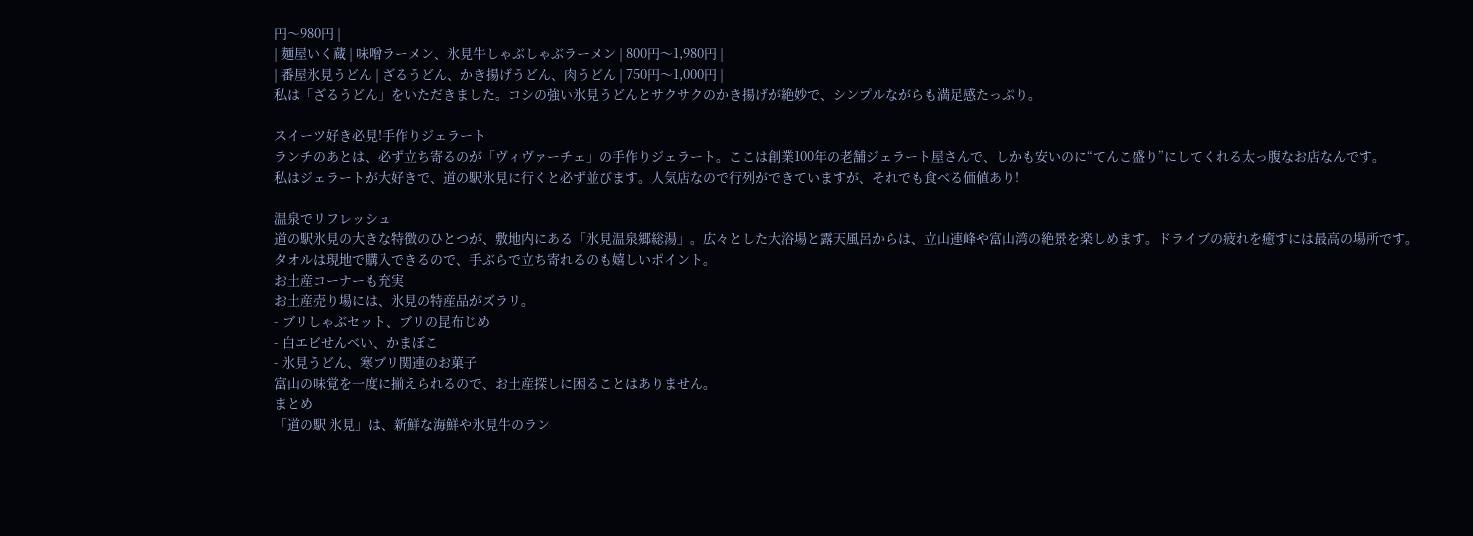円〜980円 |
| 麺屋いく蔵 | 味噌ラーメン、氷見牛しゃぶしゃぶラーメン | 800円〜1,980円 |
| 番屋氷見うどん | ざるうどん、かき揚げうどん、肉うどん | 750円〜1,000円 |
私は「ざるうどん」をいただきました。コシの強い氷見うどんとサクサクのかき揚げが絶妙で、シンプルながらも満足感たっぷり。

スイーツ好き必見!手作りジェラート
ランチのあとは、必ず立ち寄るのが「ヴィヴァーチェ」の手作りジェラート。ここは創業100年の老舗ジェラート屋さんで、しかも安いのに“てんこ盛り”にしてくれる太っ腹なお店なんです。
私はジェラートが大好きで、道の駅氷見に行くと必ず並びます。人気店なので行列ができていますが、それでも食べる価値あり!

温泉でリフレッシュ
道の駅氷見の大きな特徴のひとつが、敷地内にある「氷見温泉郷総湯」。広々とした大浴場と露天風呂からは、立山連峰や富山湾の絶景を楽しめます。ドライブの疲れを癒すには最高の場所です。
タオルは現地で購入できるので、手ぶらで立ち寄れるのも嬉しいポイント。
お土産コーナーも充実
お土産売り場には、氷見の特産品がズラリ。
- ブリしゃぶセット、ブリの昆布じめ
- 白エビせんべい、かまぼこ
- 氷見うどん、寒ブリ関連のお菓子
富山の味覚を一度に揃えられるので、お土産探しに困ることはありません。
まとめ
「道の駅 氷見」は、新鮮な海鮮や氷見牛のラン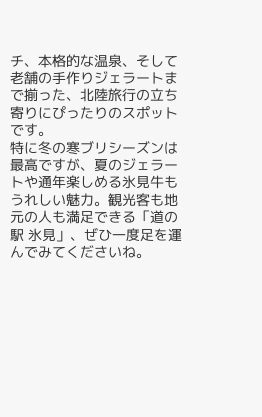チ、本格的な温泉、そして老舗の手作りジェラートまで揃った、北陸旅行の立ち寄りにぴったりのスポットです。
特に冬の寒ブリシーズンは最高ですが、夏のジェラートや通年楽しめる氷見牛もうれしい魅力。観光客も地元の人も満足できる「道の駅 氷見」、ぜひ一度足を運んでみてくださいね。